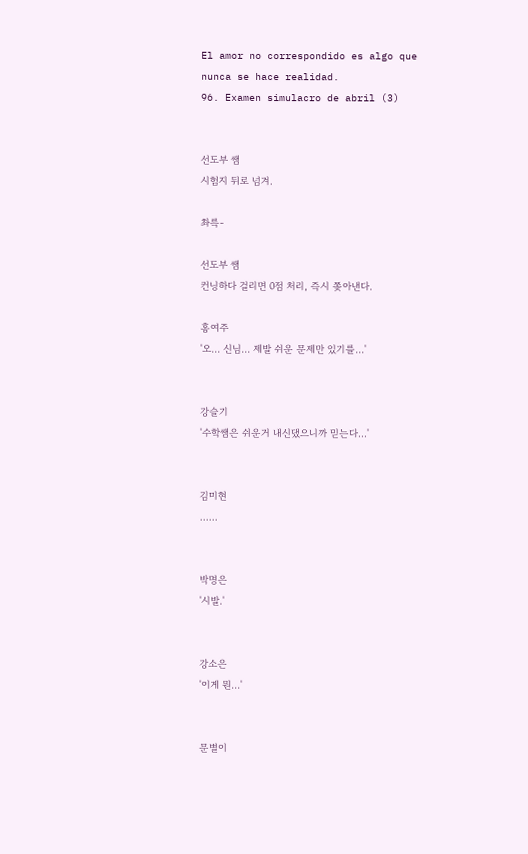El amor no correspondido es algo que nunca se hace realidad.
96. Examen simulacro de abril (3)


선도부 쌤
시험지 뒤로 넘겨.

촤륵-

선도부 쌤
컨닝하다 걸리면 0점 처리, 즉시 쫒아낸다.

홍여주
'오... 신님... 제발 쉬운 문제만 있기를...'


강슬기
'수학쌤은 쉬운거 내신댔으니까 믿는다...'


김미현
......


박명은
'시발.'


강소은
'이게 뭔...'


문별이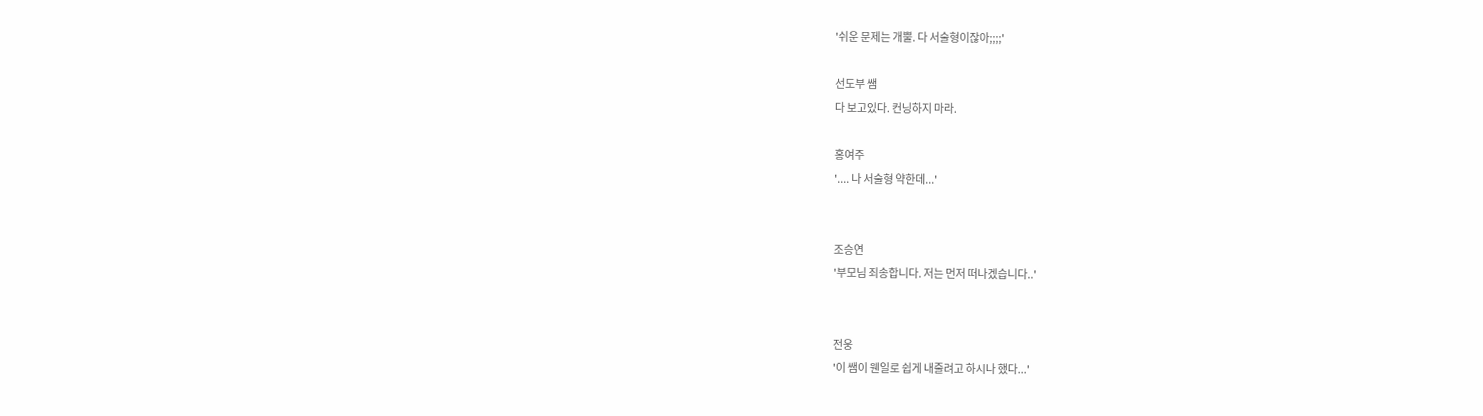'쉬운 문제는 개뿔. 다 서술형이잖아;;;;'

선도부 쌤
다 보고있다. 컨닝하지 마라.

홍여주
'.... 나 서술형 약한데...'


조승연
'부모님 죄송합니다. 저는 먼저 떠나겠습니다..'


전웅
'이 쌤이 웬일로 쉽게 내줄려고 하시나 했다...'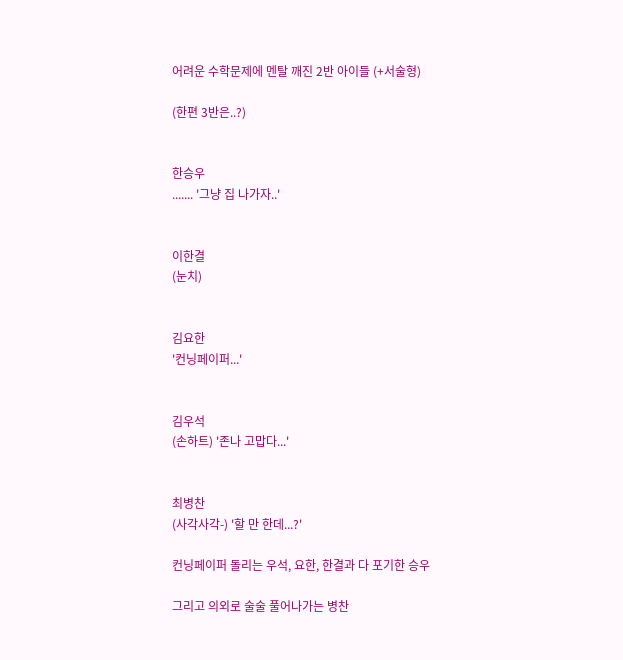어려운 수학문제에 멘탈 깨진 2반 아이들 (+서술형)

(한편 3반은..?)


한승우
....... '그냥 집 나가자..'


이한결
(눈치)


김요한
'컨닝페이퍼...'


김우석
(손하트) '존나 고맙다...'


최병찬
(사각사각-) '할 만 한데...?'

컨닝페이퍼 돌리는 우석, 요한, 한결과 다 포기한 승우

그리고 의외로 술술 풀어나가는 병찬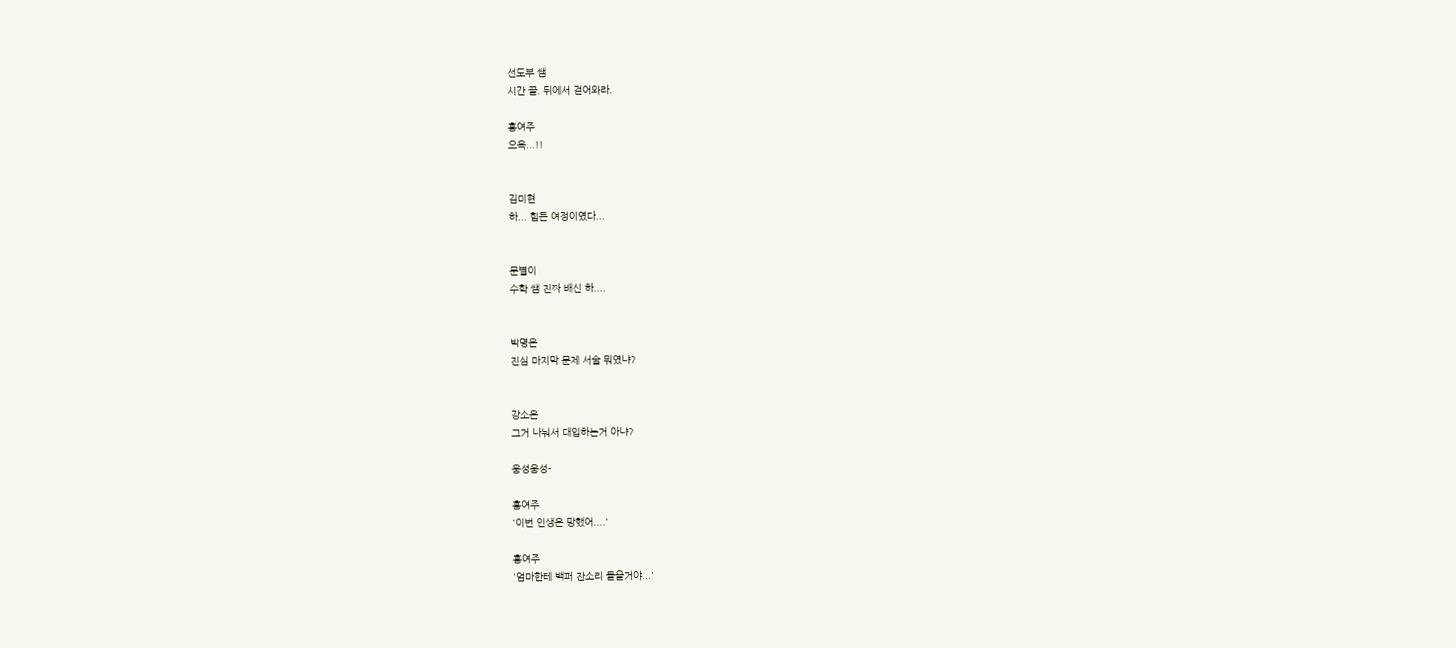선도부 쌤
시간 끝. 뒤에서 걷어와라.

홍여주
으윽...!!


김미현
하... 힘든 여정이였다...


문별이
수학 쌤 진짜 배신 하....


박명은
진심 마지막 문제 서술 뭐였냐?


강소은
그거 나눠서 대입하는거 아냐?

웅성웅성-

홍여주
'이번 인생은 망했어....'

홍여주
'엄마한테 백퍼 잔소리 들을거야...'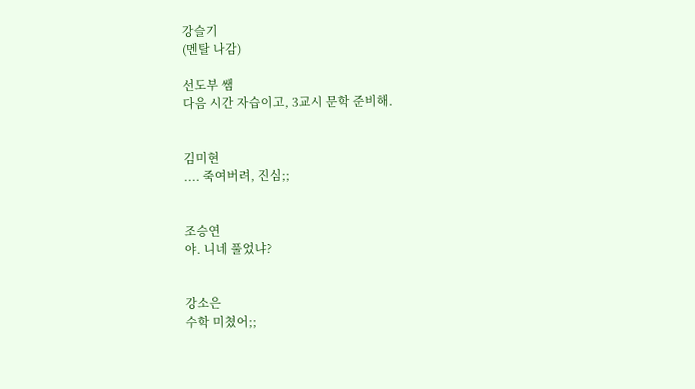강슬기
(멘탈 나감)

선도부 쌤
다음 시간 자습이고, 3교시 문학 준비해.


김미현
.... 죽여버려, 진심;;


조승연
야. 니네 풀었냐?


강소은
수학 미쳤어;;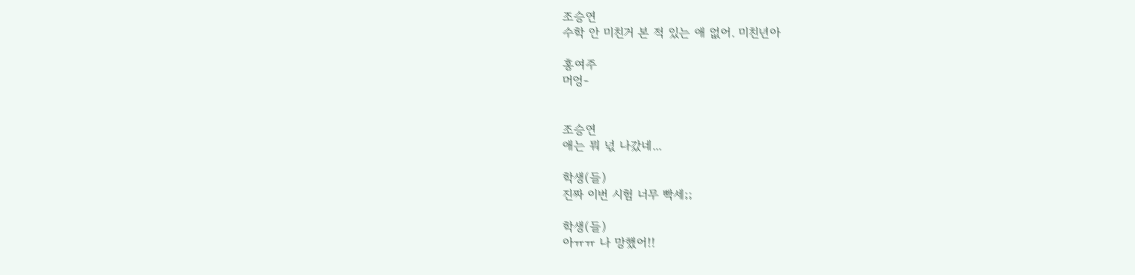조승연
수학 안 미친거 본 적 있는 애 없어. 미친년아

홍여주
머엉-


조승연
애는 뭐 넋 나갔네...

학생(들)
진짜 이번 시험 너무 빡세;;

학생(들)
아ㅠㅠ 나 망했어!!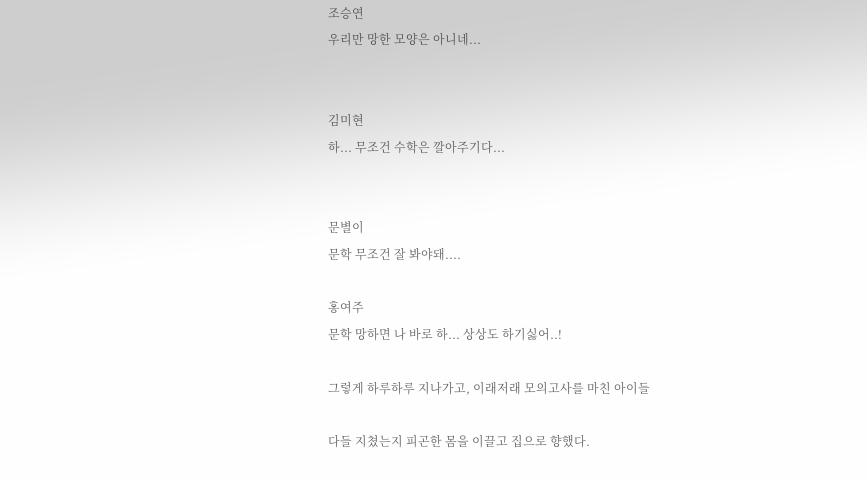조승연
우리만 망한 모양은 아니네...


김미현
하... 무조건 수학은 깔아주기다...


문별이
문학 무조건 잘 봐야돼....

홍여주
문학 망하면 나 바로 하... 상상도 하기싫어..!

그렇게 하루하루 지나가고, 이래저래 모의고사를 마친 아이들

다들 지쳤는지 피곤한 몸을 이끌고 집으로 향했다.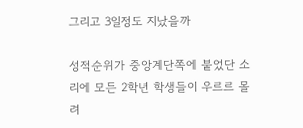그리고 3일정도 지났을까

성적순위가 중앙계단쪽에 붙었단 소리에 모든 2학년 학생들이 우르르 몰려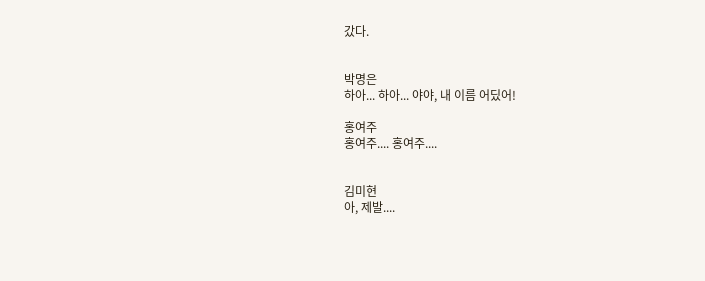갔다.


박명은
하아... 하아... 야야, 내 이름 어딨어!

홍여주
홍여주.... 홍여주....


김미현
아, 제발....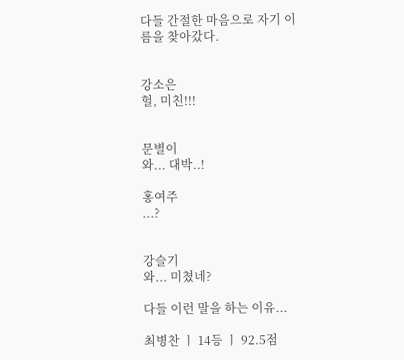다들 간절한 마음으로 자기 이름을 찾아갔다.


강소은
헐, 미친!!!


문별이
와... 대박..!

홍여주
...?


강슬기
와... 미쳤네?

다들 이런 말을 하는 이유...

최병찬 ㅣ 14등 ㅣ 92.5점